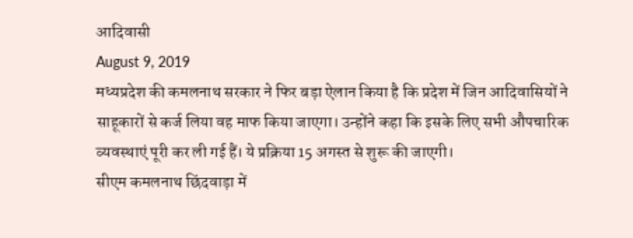आदिवासी
August 9, 2019
मध्यप्रदेश की कमलनाथ सरकार ने फिर बड़ा ऐलान किया है कि प्रदेश में जिन आदिवासियों ने साहूकारों से कर्ज लिया वह माफ किया जाएगा। उन्होंने कहा कि इसके लिए सभी औपचारिक व्यवस्थाएं पूरी कर ली गई हैं। ये प्रक्रिया 15 अगस्त से शुरू की जाएगी।
सीएम कमलनाथ छिंदवाड़ा में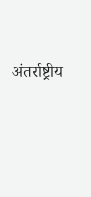अंतर्राष्ट्रीय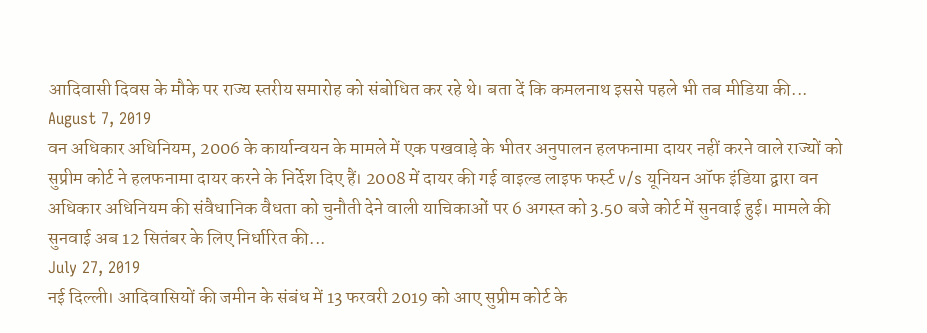आदिवासी दिवस के मौके पर राज्य स्तरीय समारोह को संबोधित कर रहे थे। बता दें कि कमलनाथ इससे पहले भी तब मीडिया की...
August 7, 2019
वन अधिकार अधिनियम, 2006 के कार्यान्वयन के मामले में एक पखवाड़े के भीतर अनुपालन हलफनामा दायर नहीं करने वाले राज्यों को सुप्रीम कोर्ट ने हलफनामा दायर करने के निर्देश दिए हैं। 2008 में दायर की गई वाइल्ड लाइफ फर्स्ट v/s यूनियन ऑफ इंडिया द्वारा वन अधिकार अधिनियम की संवैधानिक वैधता को चुनौती देने वाली याचिकाओं पर 6 अगस्त को 3.50 बजे कोर्ट में सुनवाई हुई। मामले की सुनवाई अब 12 सितंबर के लिए निर्धारित की...
July 27, 2019
नई दिल्ली। आदिवासियों की जमीन के संबंध में 13 फरवरी 2019 को आए सुप्रीम कोर्ट के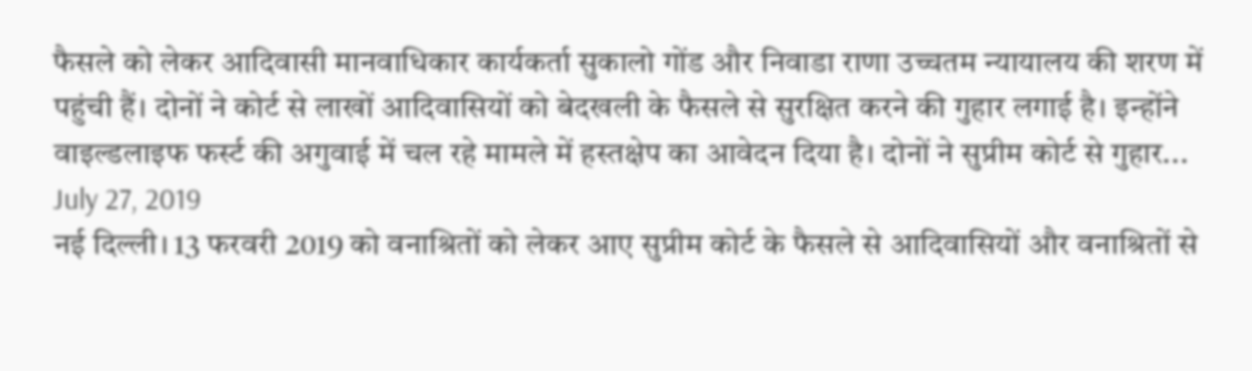फैसले को लेकर आदिवासी मानवाधिकार कार्यकर्ता सुकालो गोंड और निवाडा राणा उच्चतम न्यायालय की शरण में पहुंची हैं। दोनों ने कोर्ट से लाखों आदिवासियों को बेदखली के फैसले से सुरक्षित करने की गुहार लगाई है। इन्होंने वाइल्डलाइफ फर्स्ट की अगुवाई में चल रहे मामले में हस्तक्षेप का आवेदन दिया है। दोनों ने सुप्रीम कोर्ट से गुहार...
July 27, 2019
नई दिल्ली। 13 फरवरी 2019 को वनाश्रितों को लेकर आए सुप्रीम कोर्ट के फैसले से आदिवासियों और वनाश्रितों से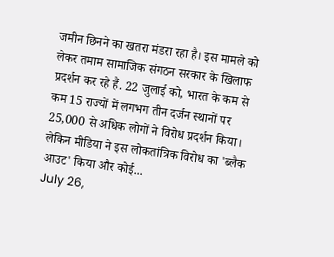जमीन छिनने का खतरा मंडरा रहा है। इस मामले को लेकर तमाम सामाजिक संगठन सरकार के खिलाफ प्रदर्शन कर रहे हैं. 22 जुलाई को, भारत के कम से कम 15 राज्यों में लगभग तीन दर्जन स्थानों पर 25,000 से अधिक लोगों ने विरोध प्रदर्शन किया। लेकिन मीडिया ने इस लोकतांत्रिक विरोध का 'ब्लैक आउट' किया और कोई...
July 26,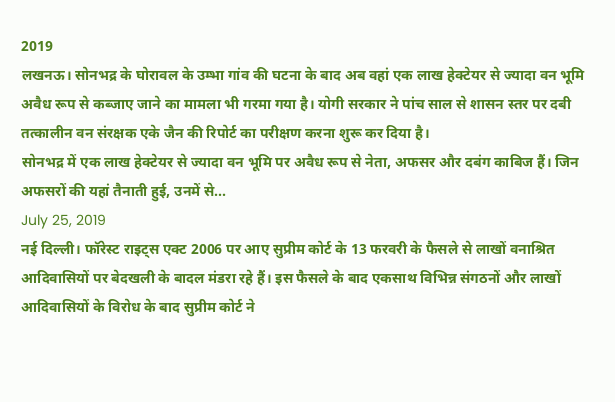2019
लखनऊ। सोनभद्र के घोरावल के उम्भा गांव की घटना के बाद अब वहां एक लाख हेक्टेयर से ज्यादा वन भूमि अवैध रूप से कब्जाए जाने का मामला भी गरमा गया है। योगी सरकार ने पांच साल से शासन स्तर पर दबी तत्कालीन वन संरक्षक एके जैन की रिपोर्ट का परीक्षण करना शुरू कर दिया है।
सोनभद्र में एक लाख हेक्टेयर से ज्यादा वन भूमि पर अवैध रूप से नेता, अफसर और दबंग काबिज हैं। जिन अफसरों की यहां तैनाती हुई, उनमें से...
July 25, 2019
नई दिल्ली। फॉरेस्ट राइट्स एक्ट 2006 पर आए सुप्रीम कोर्ट के 13 फरवरी के फैसले से लाखों वनाश्रित आदिवासियों पर बेदखली के बादल मंडरा रहे हैं। इस फैसले के बाद एकसाथ विभिन्न संगठनों और लाखों आदिवासियों के विरोध के बाद सुप्रीम कोर्ट ने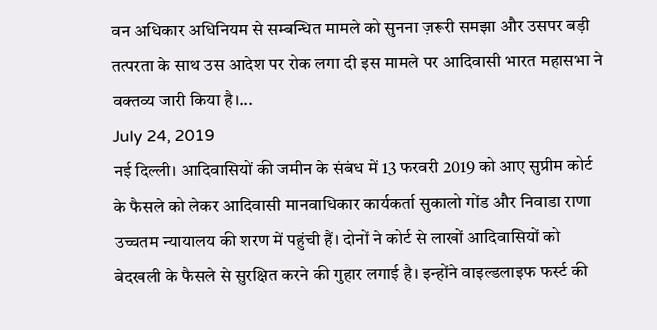वन अधिकार अधिनियम से सम्बन्धित मामले को सुनना ज़रूरी समझा और उसपर बड़ी तत्परता के साथ उस आदेश पर रोक लगा दी इस मामले पर आदिवासी भारत महासभा ने वक्तव्य जारी किया है।...
July 24, 2019
नई दिल्ली। आदिवासियों की जमीन के संबंध में 13 फरवरी 2019 को आए सुप्रीम कोर्ट के फैसले को लेकर आदिवासी मानवाधिकार कार्यकर्ता सुकालो गोंड और निवाडा राणा उच्चतम न्यायालय की शरण में पहुंची हैं। दोनों ने कोर्ट से लाखों आदिवासियों को बेदखली के फैसले से सुरक्षित करने की गुहार लगाई है। इन्होंने वाइल्डलाइफ फर्स्ट की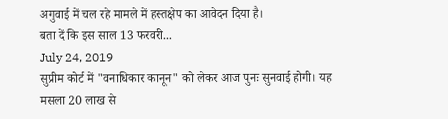अगुवाई में चल रहे मामले में हस्तक्षेप का आवेदन दिया है।
बता दें कि इस साल 13 फरवरी...
July 24, 2019
सुप्रीम कोर्ट में "वनाधिकार कानून" को लेकर आज पुनः सुनवाई होगी। यह मसला 20 लाख से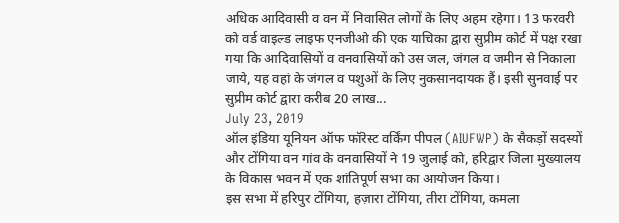अधिक आदिवासी व वन में निवासित लोगों के लिए अहम रहेगा। 13 फरवरी को वर्ड वाइल्ड लाइफ एनजीओ की एक याचिका द्वारा सुप्रीम कोर्ट में पक्ष रखा गया कि आदिवासियों व वनवासियों को उस जल, जंगल व जमीन से निकाला जाये, यह वहां के जंगल व पशुओं के लिए नुकसानदायक हैं। इसी सुनवाई पर सुप्रीम कोर्ट द्वारा करीब 20 लाख...
July 23, 2019
ऑल इंडिया यूनियन ऑफ फॉरेस्ट वर्किंग पीपल (AIUFWP) के सैकड़ों सदस्यों और टोंगिया वन गांव के वनवासियों ने 19 जुलाई को, हरिद्वार जिला मुख्यालय के विकास भवन में एक शांतिपूर्ण सभा का आयोजन किया।
इस सभा में हरिपुर टोंगिया, हज़ारा टोंगिया, तीरा टोंगिया, कमला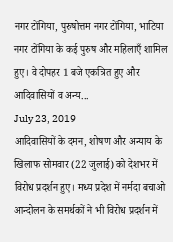नगर टोंगिया, पुरुषोत्तम नगर टोंगिया, भाटिया नगर टोंगिया के कई पुरुष और महिलाएँ शामिल हुए। वे दोपहर 1 बजे एकत्रित हुए और आदिवासियों व अन्य...
July 23, 2019
आदिवासियों के दमन, शोषण और अन्याय के खिलाफ सोमवार (22 जुलाई) को देशभर में विरोध प्रदर्शन हुए। मध्य प्रदेश में नर्मदा बचाओ आन्दोलन के समर्थकों ने भी विरोध प्रदर्शन में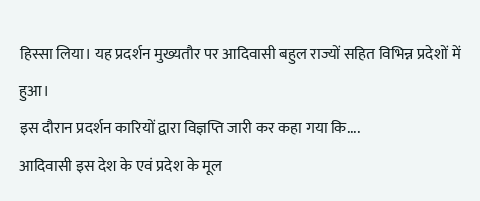हिस्सा लिया। यह प्रदर्शन मुख्यतौर पर आदिवासी बहुल राज्यों सहित विभिन्न प्रदेशों में हुआ।
इस दौरान प्रदर्शन कारियों द्वारा विज्ञप्ति जारी कर कहा गया कि....
आदिवासी इस देश के एवं प्रदेश के मूल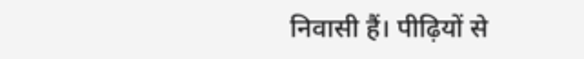निवासी हैं। पीढ़ियों से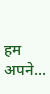हम अपने...